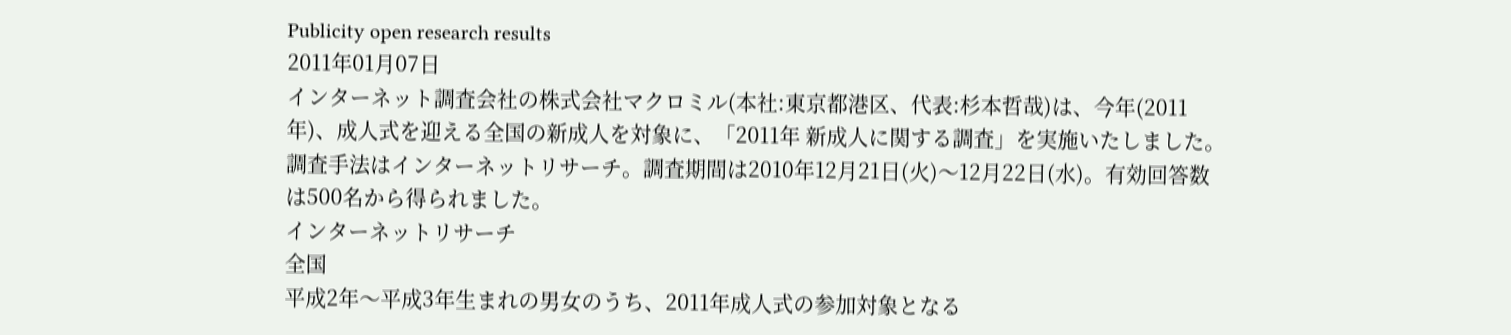Publicity open research results
2011年01月07日
インターネット調査会社の株式会社マクロミル(本社:東京都港区、代表:杉本哲哉)は、今年(2011年)、成人式を迎える全国の新成人を対象に、「2011年 新成人に関する調査」を実施いたしました。
調査手法はインターネットリサーチ。調査期間は2010年12月21日(火)〜12月22日(水)。有効回答数は500名から得られました。
インターネットリサーチ
全国
平成2年〜平成3年生まれの男女のうち、2011年成人式の参加対象となる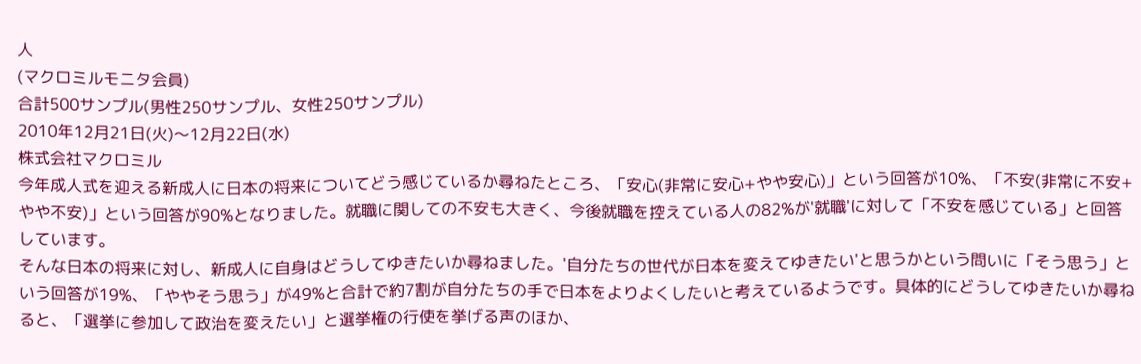人
(マクロミルモニタ会員)
合計500サンプル(男性250サンプル、女性250サンプル)
2010年12月21日(火)〜12月22日(水)
株式会社マクロミル
今年成人式を迎える新成人に日本の将来についてどう感じているか尋ねたところ、「安心(非常に安心+やや安心)」という回答が10%、「不安(非常に不安+やや不安)」という回答が90%となりました。就職に関しての不安も大きく、今後就職を控えている人の82%が'就職'に対して「不安を感じている」と回答しています。
そんな日本の将来に対し、新成人に自身はどうしてゆきたいか尋ねました。'自分たちの世代が日本を変えてゆきたい'と思うかという問いに「そう思う」という回答が19%、「ややそう思う」が49%と合計で約7割が自分たちの手で日本をよりよくしたいと考えているようです。具体的にどうしてゆきたいか尋ねると、「選挙に参加して政治を変えたい」と選挙権の行使を挙げる声のほか、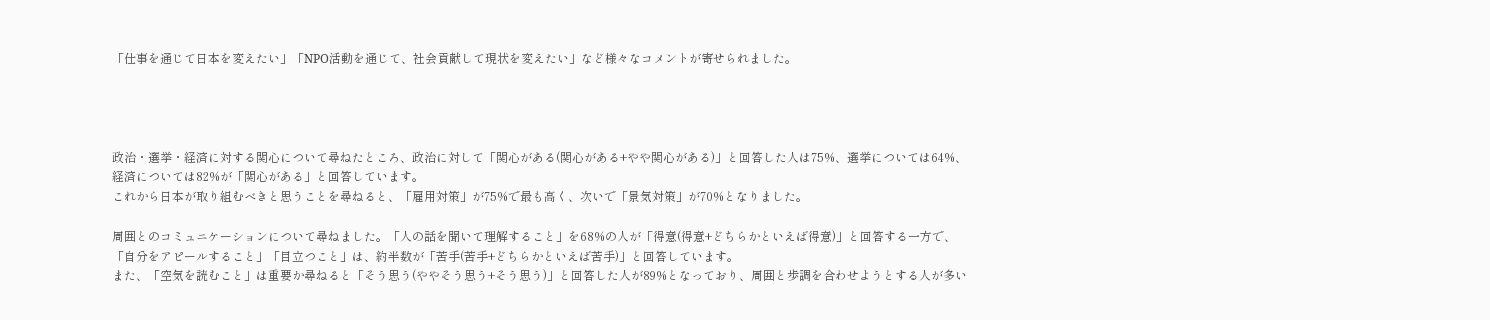「仕事を通じて日本を変えたい」「NPO活動を通じて、社会貢献して現状を変えたい」など様々なコメントが寄せられました。




政治・選挙・経済に対する関心について尋ねたところ、政治に対して「関心がある(関心がある+やや関心がある)」と回答した人は75%、選挙については64%、経済については82%が「関心がある」と回答しています。
これから日本が取り組むべきと思うことを尋ねると、「雇用対策」が75%で最も高く、次いで「景気対策」が70%となりました。

周囲とのコミュニケーションについて尋ねました。「人の話を聞いて理解すること」を68%の人が「得意(得意+どちらかといえば得意)」と回答する一方で、「自分をアピールすること」「目立つこと」は、約半数が「苦手(苦手+どちらかといえば苦手)」と回答しています。
また、「空気を読むこと」は重要か尋ねると「そう思う(ややそう思う+そう思う)」と回答した人が89%となっており、周囲と歩調を合わせようとする人が多い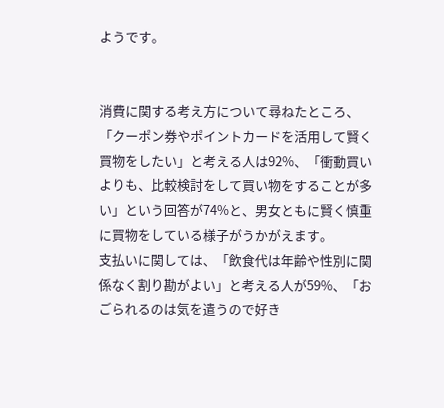ようです。


消費に関する考え方について尋ねたところ、「クーポン券やポイントカードを活用して賢く買物をしたい」と考える人は92%、「衝動買いよりも、比較検討をして買い物をすることが多い」という回答が74%と、男女ともに賢く慎重に買物をしている様子がうかがえます。
支払いに関しては、「飲食代は年齢や性別に関係なく割り勘がよい」と考える人が59%、「おごられるのは気を遣うので好き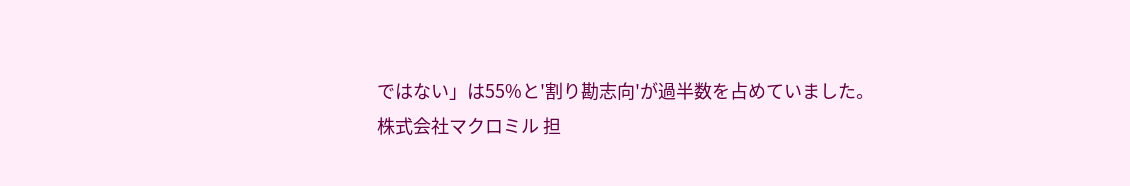ではない」は55%と'割り勘志向'が過半数を占めていました。
株式会社マクロミル 担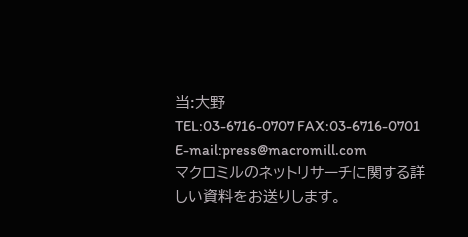当:大野
TEL:03-6716-0707 FAX:03-6716-0701 E-mail:press@macromill.com
マクロミルのネットリサーチに関する詳しい資料をお送りします。